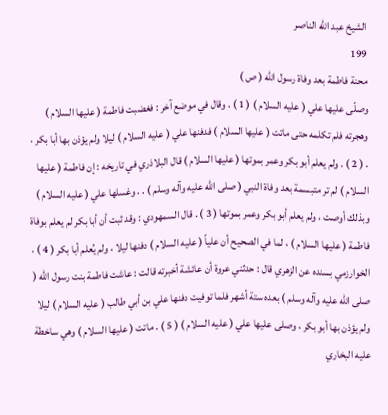الشيخ عبد الله الناصر
199
محنة فاطمة بعد وفاة رسول الله ( ص )
وصلّى عليها علي ( عليه السلام ) ( 1 ) . وقال في موضع آخر : فغضبت فاطمة ( عليها السلام ) وهجرته فلم تكلمه حتى ماتت ( عليها السلام ) فدفنها علي ( عليه السلام ) ليلا ولم يؤذن بها أبا بكر . . ( 2 ) . ولم يعلم أبو بكر وعمر بموتها ( عليها السلام ) قال البلاذري في تاريخه : إن فاطمة ( عليها السلام ) لم تر متبسمة بعد وفاة النبي ( صلى الله عليه وآله وسلم ) . . وغسلها علي ( عليه السلام ) وبذلك أوصت ، ولم يعلم أبو بكر وعمر بموتها ( 3 ) . قال السمهودي : وقد ثبت أن أبا بكر لم يعلم بوفاة فاطمة ( عليها السلام ) ، لما في الصحيح أن علياً ( عليه السلام ) دفنها ليلا ، ولم يُعلم أبا بكر ( 4 ) . الخوارزمي بسنده عن الزهري قال : حدثني عروة أن عائشة أخبرته قالت : عاشت فاطمة بنت رسول الله ( صلى الله عليه وآله وسلم ) بعده ستة أشهر فلما توفيت دفنها علي بن أبي طالب ( عليه السلام ) ليلا ولم يؤذن بها أبو بكر ، وصلى عليها علي ( عليه السلام ) ( 5 ) . ماتت ( عليها السلام ) وهي ساخطة عليه البخاري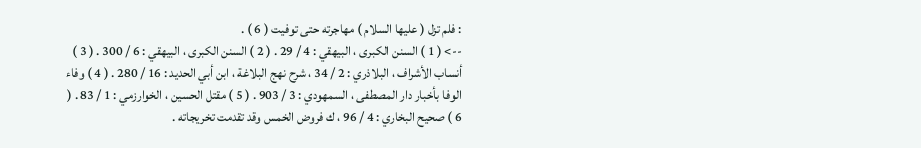: فلم تزل ( عليها السلام ) مهاجرته حتى توفيت ( 6 ) .
--> ( 1 ) السنن الكبرى ، البيهقي : 4 / 29 . ( 2 ) السنن الكبرى ، البيهقي : 6 / 300 . ( 3 ) أنساب الأشراف ، البلاذري : 2 / 34 ، شرح نهج البلاغة ، ابن أبي الحديد : 16 / 280 . ( 4 ) وفاء الوفا بأخبار دار المصطفى ، السمهودي : 3 / 903 . ( 5 ) مقتل الحسين ، الخوارزمي : 1 / 83 . ( 6 ) صحيح البخاري : 4 / 96 ، ك فروض الخمس وقد تقدمت تخريجاته .